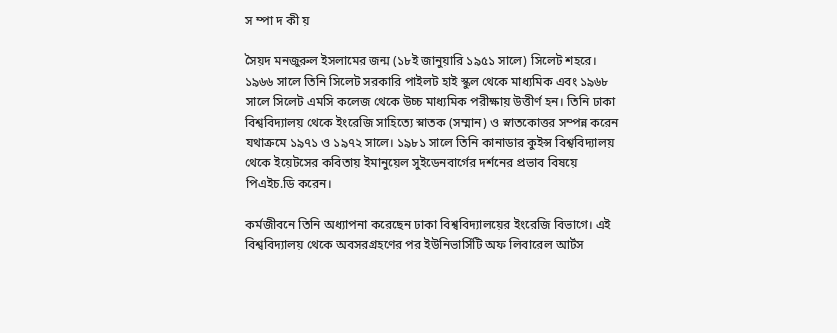স ম্পা দ কী য়

সৈয়দ মনজুরুল ইসলামের জন্ম (১৮ই জানুয়ারি ১৯৫১ সালে) সিলেট শহরে। ১৯৬৬ সালে তিনি সিলেট সরকারি পাইলট হাই স্কুল থেকে মাধ্যমিক এবং ১৯৬৮ সালে সিলেট এমসি কলেজ থেকে উচ্চ মাধ্যমিক পরীক্ষায় উত্তীর্ণ হন। তিনি ঢাকা বিশ্ববিদ্যালয় থেকে ইংরেজি সাহিত্যে স্নাতক (সম্মান) ও স্নাতকোত্তর সম্পন্ন করেন যথাক্রমে ১৯৭১ ও ১৯৭২ সালে। ১৯৮১ সালে তিনি কানাডার কুইন্স বিশ্ববিদ্যালয় থেকে ইয়েটসের কবিতায় ইমানুয়েল সুইডেনবার্গের দর্শনের প্রভাব বিষয়ে পিএইচ.ডি করেন।

কর্মজীবনে তিনি অধ্যাপনা করেছেন ঢাকা বিশ্ববিদ্যালয়ের ইংরেজি বিভাগে। এই বিশ্ববিদ্যালয় থেকে অবসরগ্রহণের পর ইউনিভার্সিটি অফ লিবারেল আর্টস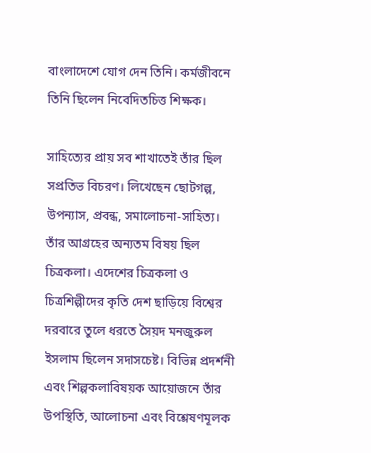বাংলাদেশে যোগ দেন তিনি। কর্মজীবনে তিনি ছিলেন নিবেদিতচিত্ত শিক্ষক।

সাহিত্যের প্রায় সব শাখাতেই তাঁর ছিল সপ্রতিভ বিচরণ। লিখেছেন ছোটগল্প, উপন্যাস, প্রবন্ধ, সমালোচনা-সাহিত্য। তাঁর আগ্রহের অন্যতম বিষয় ছিল চিত্রকলা। এদেশের চিত্রকলা ও চিত্রশিল্পীদের কৃতি দেশ ছাড়িয়ে বিশ্বের দরবারে তুলে ধরতে সৈয়দ মনজুরুল ইসলাম ছিলেন সদাসচেষ্ট। বিভিন্ন প্রদর্শনী এবং শিল্পকলাবিষয়ক আয়োজনে তাঁর উপস্থিতি, আলোচনা এবং বিশ্লেষণমূলক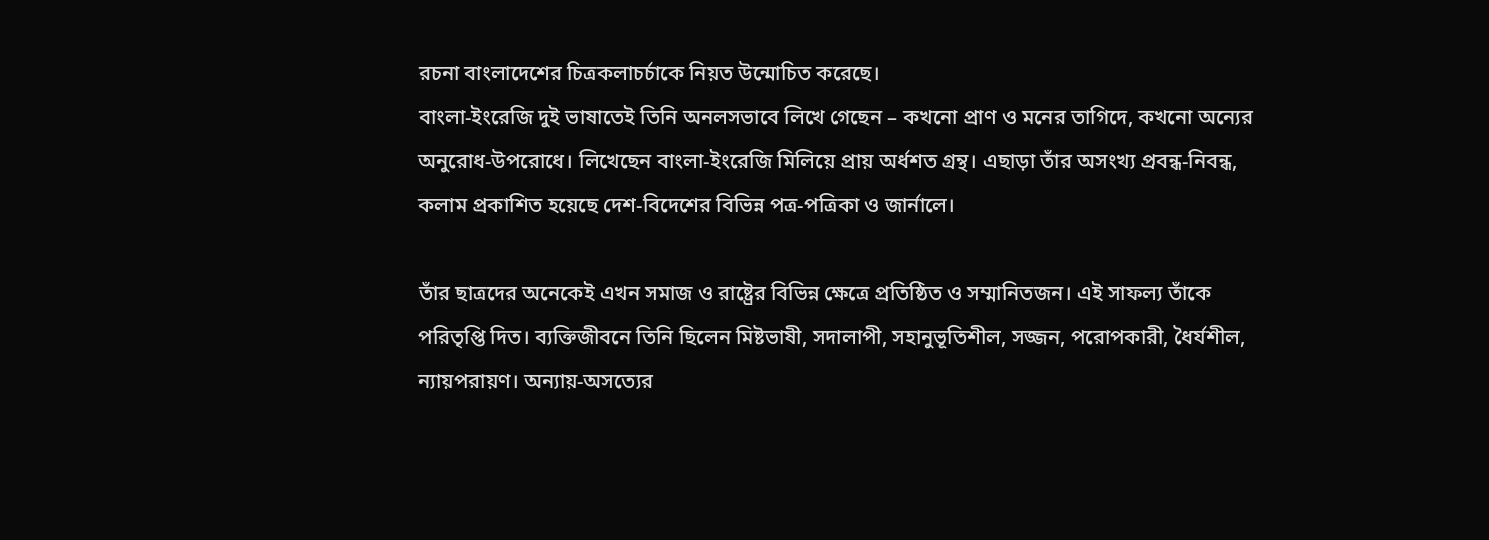রচনা বাংলাদেশের চিত্রকলাচর্চাকে নিয়ত উন্মোচিত করেছে।
বাংলা-ইংরেজি দুই ভাষাতেই তিনি অনলসভাবে লিখে গেছেন – কখনো প্রাণ ও মনের তাগিদে, কখনো অন্যের অনুরোধ-উপরোধে। লিখেছেন বাংলা-ইংরেজি মিলিয়ে প্রায় অর্ধশত গ্রন্থ। এছাড়া তাঁর অসংখ্য প্রবন্ধ-নিবন্ধ, কলাম প্রকাশিত হয়েছে দেশ-বিদেশের বিভিন্ন পত্র-পত্রিকা ও জার্নালে।

তাঁর ছাত্রদের অনেকেই এখন সমাজ ও রাষ্ট্রের বিভিন্ন ক্ষেত্রে প্রতিষ্ঠিত ও সম্মানিতজন। এই সাফল্য তাঁকে পরিতৃপ্তি দিত। ব্যক্তিজীবনে তিনি ছিলেন মিষ্টভাষী, সদালাপী, সহানুভূতিশীল, সজ্জন, পরোপকারী, ধৈর্যশীল, ন্যায়পরায়ণ। অন্যায়-অসত্যের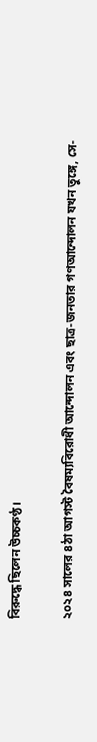বিরুদ্ধে ছিলেন উচ্চকণ্ঠ।

২০২৪ সালের ৪ঠা আগস্ট বৈষম্যবিরোধী আন্দোলন এবং ছাত্র-জনতার গণআন্দোলন যখন তুঙ্গে, সে-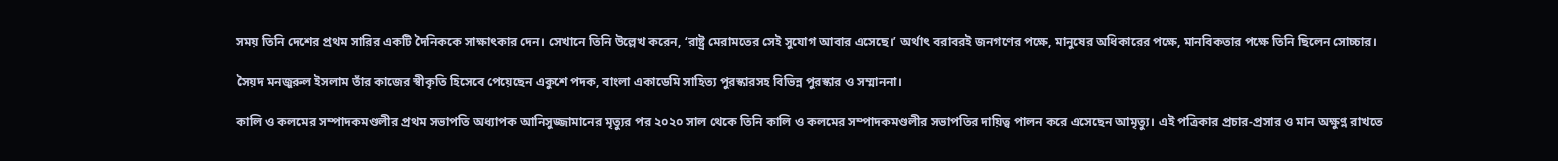সময় তিনি দেশের প্রথম সারির একটি দৈনিককে সাক্ষাৎকার দেন। সেখানে তিনি উল্লেখ করেন, ‘রাষ্ট্র মেরামতের সেই সুযোগ আবার এসেছে।’ অর্থাৎ বরাবরই জনগণের পক্ষে, মানুষের অধিকারের পক্ষে, মানবিকতার পক্ষে তিনি ছিলেন সোচ্চার।

সৈয়দ মনজুরুল ইসলাম তাঁর কাজের স্বীকৃতি হিসেবে পেয়েছেন একুশে পদক, বাংলা একাডেমি সাহিত্য পুরস্কারসহ বিভিন্ন পুরস্কার ও সম্মাননা।

কালি ও কলমের সম্পাদকমণ্ডলীর প্রথম সভাপতি অধ্যাপক আনিসুজ্জামানের মৃত্যুর পর ২০২০ সাল থেকে তিনি কালি ও কলমের সম্পাদকমণ্ডলীর সভাপতির দায়িত্ব পালন করে এসেছেন আমৃত্যু। এই পত্রিকার প্রচার-প্রসার ও মান অক্ষুণ্ন রাখতে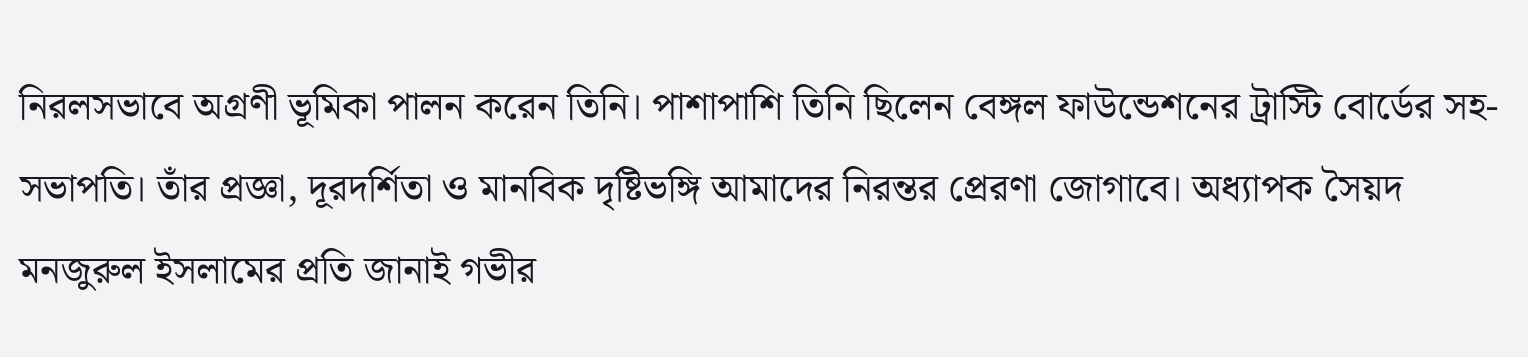নিরলসভাবে অগ্রণী ভূমিকা পালন করেন তিনি। পাশাপাশি তিনি ছিলেন বেঙ্গল ফাউন্ডেশনের ট্রাস্টি বোর্ডের সহ-সভাপতি। তাঁর প্রজ্ঞা, দূরদর্শিতা ও মানবিক দৃষ্টিভঙ্গি আমাদের নিরন্তর প্রেরণা জোগাবে। অধ্যাপক সৈয়দ মনজুরুল ইসলামের প্রতি জানাই গভীর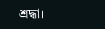শ্রদ্ধা।